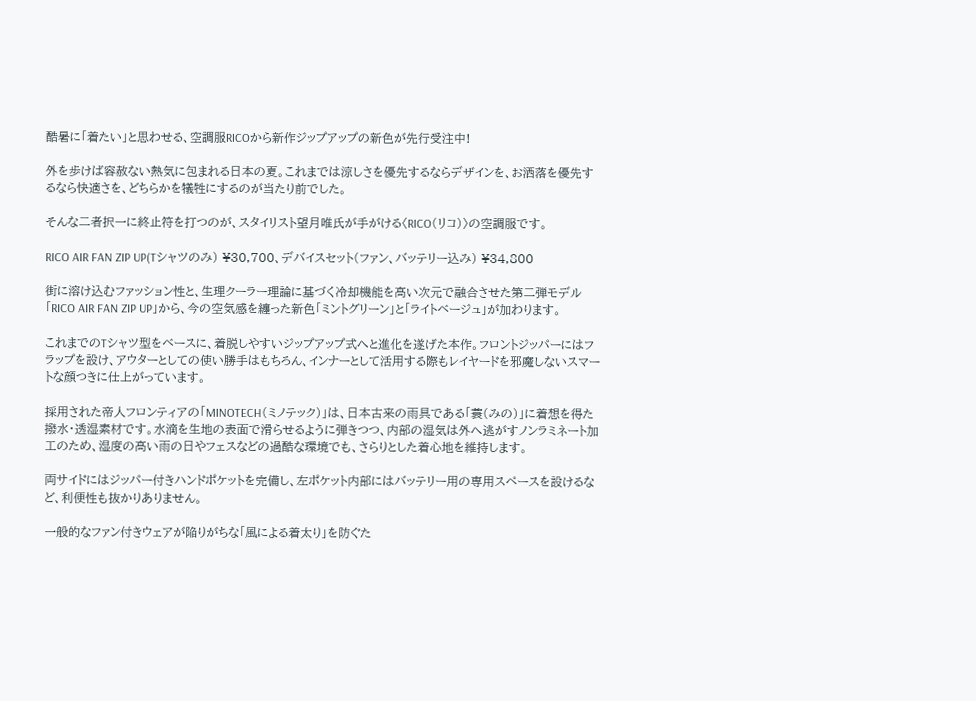酷暑に「着たい」と思わせる、空調服RICOから新作ジップアップの新色が先行受注中!

外を歩けば容赦ない熱気に包まれる日本の夏。これまでは涼しさを優先するならデザインを、お洒落を優先するなら快適さを、どちらかを犠牲にするのが当たり前でした。

そんな二者択一に終止符を打つのが、スタイリスト望月唯氏が手がける〈RICO(リコ)〉の空調服です。

RICO AIR FAN ZIP UP(Tシャツのみ) ¥30,700、デバイスセット(ファン、バッテリー込み) ¥34,800

街に溶け込むファッション性と、生理クーラー理論に基づく冷却機能を高い次元で融合させた第二弾モデル「RICO AIR FAN ZIP UP」から、今の空気感を纏った新色「ミントグリーン」と「ライトベージュ」が加わります。

これまでのTシャツ型をベースに、着脱しやすいジップアップ式へと進化を遂げた本作。フロントジッパーにはフラップを設け、アウターとしての使い勝手はもちろん、インナーとして活用する際もレイヤードを邪魔しないスマートな顔つきに仕上がっています。

採用された帝人フロンティアの「MINOTECH(ミノテック)」は、日本古来の雨具である「蓑(みの)」に着想を得た撥水・透湿素材です。水滴を生地の表面で滑らせるように弾きつつ、内部の湿気は外へ逃がすノンラミネート加工のため、湿度の高い雨の日やフェスなどの過酷な環境でも、さらりとした着心地を維持します。

両サイドにはジッパー付きハンドポケットを完備し、左ポケット内部にはバッテリー用の専用スペースを設けるなど、利便性も抜かりありません。

一般的なファン付きウェアが陥りがちな「風による着太り」を防ぐた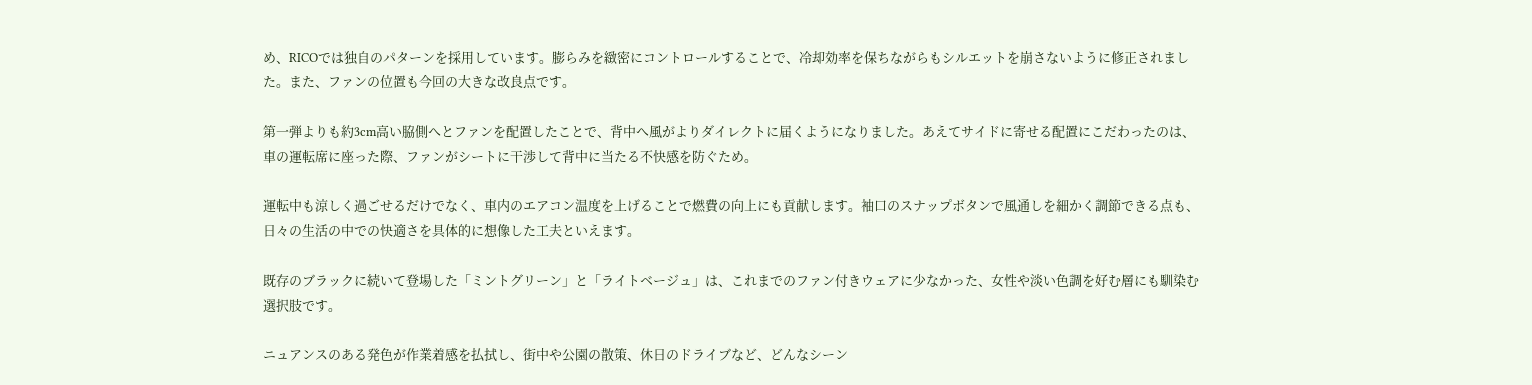め、RICOでは独自のパターンを採用しています。膨らみを緻密にコントロールすることで、冷却効率を保ちながらもシルエットを崩さないように修正されました。また、ファンの位置も今回の大きな改良点です。

第一弾よりも約3cm高い脇側へとファンを配置したことで、背中へ風がよりダイレクトに届くようになりました。あえてサイドに寄せる配置にこだわったのは、車の運転席に座った際、ファンがシートに干渉して背中に当たる不快感を防ぐため。

運転中も涼しく過ごせるだけでなく、車内のエアコン温度を上げることで燃費の向上にも貢献します。袖口のスナップボタンで風通しを細かく調節できる点も、日々の生活の中での快適さを具体的に想像した工夫といえます。

既存のブラックに続いて登場した「ミントグリーン」と「ライトベージュ」は、これまでのファン付きウェアに少なかった、女性や淡い色調を好む層にも馴染む選択肢です。

ニュアンスのある発色が作業着感を払拭し、街中や公園の散策、休日のドライブなど、どんなシーン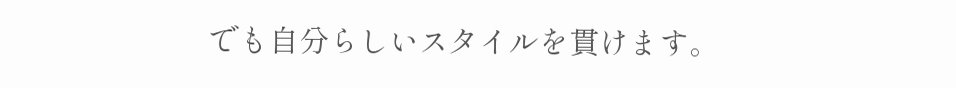でも自分らしいスタイルを貫けます。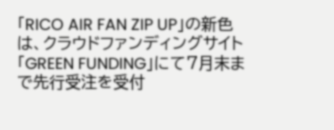「RICO AIR FAN ZIP UP」の新色は、クラウドファンディングサイト「GREEN FUNDING」にて7月末まで先行受注を受付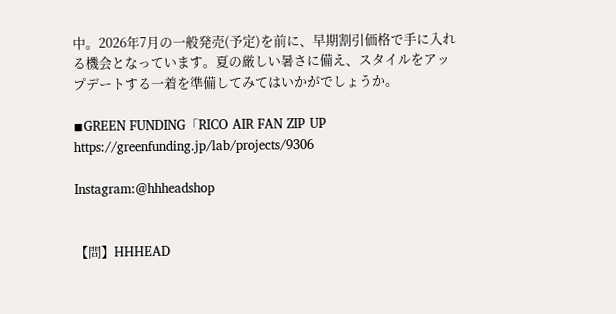中。2026年7月の一般発売(予定)を前に、早期割引価格で手に入れる機会となっています。夏の厳しい暑さに備え、スタイルをアップデートする一着を準備してみてはいかがでしょうか。

◾GREEN FUNDING「RICO AIR FAN ZIP UP
https://greenfunding.jp/lab/projects/9306

Instagram:@hhheadshop


【問】HHHEAD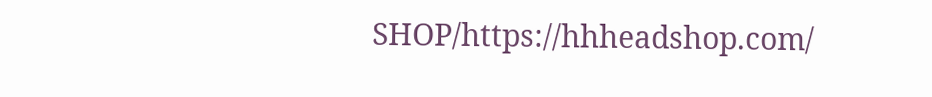SHOP/https://hhheadshop.com/